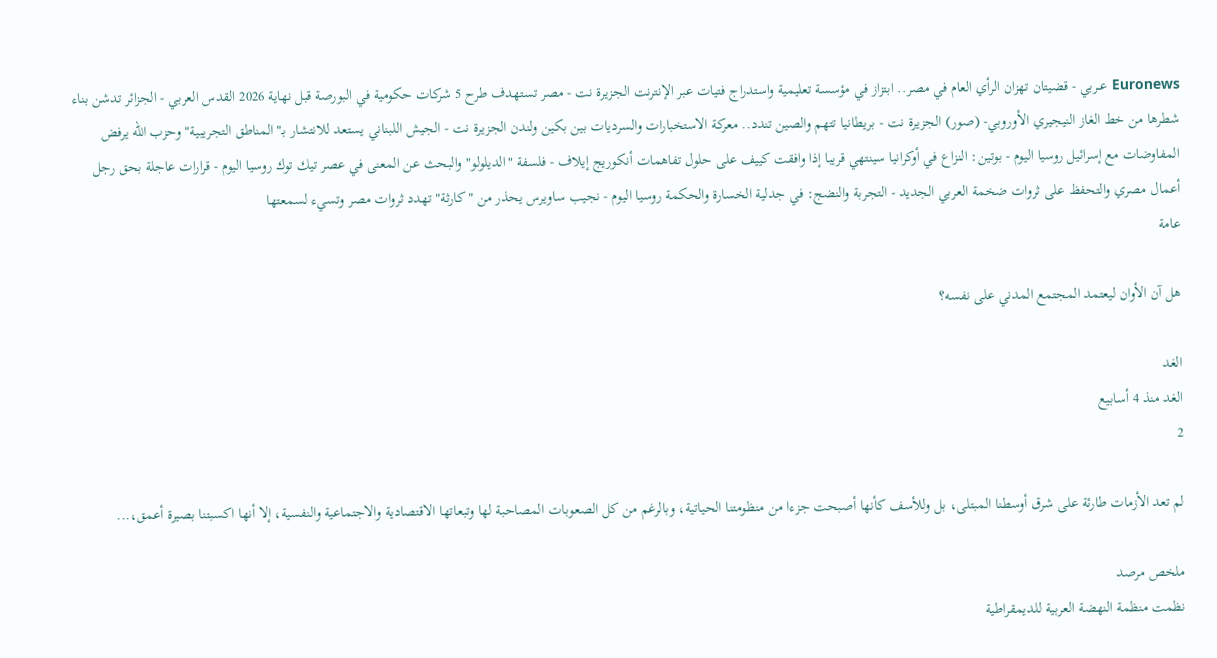Euronews عــربي - قضيتان تهزان الرأي العام في مصر.. ابتزاز في مؤسسة تعليمية واستدراج فتيات عبر الإنترنت الجزيرة نت - مصر تستهدف طرح 5 شركات حكومية في البورصة قبل نهاية 2026 القدس العربي - الجزائر تدشن بناء شطرها من خط الغاز النيجيري الأوروبي- (صور) الجزيرة نت - بريطانيا تتهم والصين تندد.. معركة الاستخبارات والسرديات بين بكين ولندن الجزيرة نت - الجيش اللبناني يستعد للانتشار بـ"المناطق التجريبية" وحزب الله يرفض المفاوضات مع إسرائيل روسيا اليوم - بوتين: النزاع في أوكرانيا سينتهي قريبا إذا وافقت كييف على حلول تفاهمات أنكوريج إيلاف - فلسفة "الديلولو" والبحث عن المعنى في عصر تيك توك روسيا اليوم - قرارات عاجلة بحق رجل أعمال مصري والتحفظ على ثروات ضخمة العربي الجديد - التجربة والنضج: في جدلية الخسارة والحكمة روسيا اليوم - نجيب ساويرس يحذر من "كارثة" تهدد ثروات مصر وتسيء لسمعتها
عامة

هل آن الأوان ليعتمد المجتمع المدني على نفسه؟

الغد
الغد منذ 4 أسابيع
2

لم تعد الأزمات طارئة على شرق أوسطنا المبتلى، بل وللأسف كأنها أصبحت جزءا من منظومتنا الحياتية، وبالرغم من كل الصعوبات المصاحبة لها وتبعاتها الاقتصادية والاجتماعية والنفسية، إلا أنها اكسبتنا بصيرة أعمق،...

ملخص مرصد
نظمت منظمة النهضة العربية للديمقراطية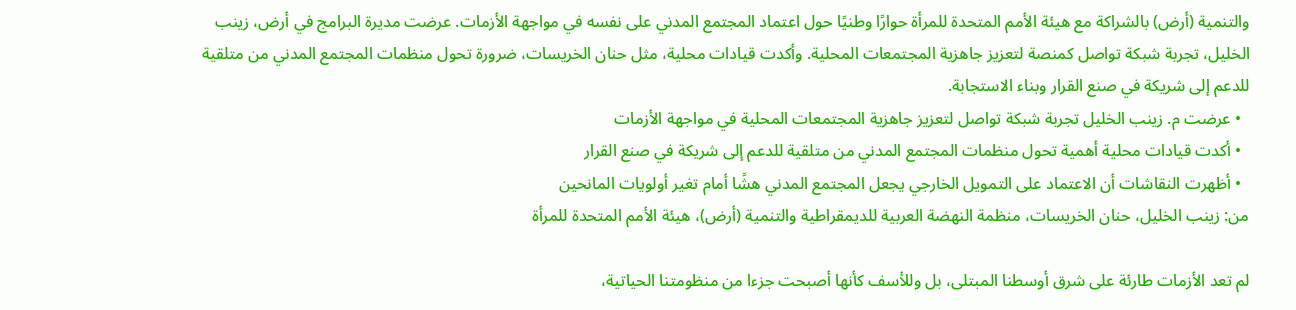والتنمية (أرض) بالشراكة مع هيئة الأمم المتحدة للمرأة حوارًا وطنيًا حول اعتماد المجتمع المدني على نفسه في مواجهة الأزمات. عرضت مديرة البرامج في أرض، زينب الخليل، تجربة شبكة تواصل كمنصة لتعزيز جاهزية المجتمعات المحلية. وأكدت قيادات محلية، مثل حنان الخريسات، ضرورة تحول منظمات المجتمع المدني من متلقية للدعم إلى شريكة في صنع القرار وبناء الاستجابة.
  • عرضت م. زينب الخليل تجربة شبكة تواصل لتعزيز جاهزية المجتمعات المحلية في مواجهة الأزمات
  • أكدت قيادات محلية أهمية تحول منظمات المجتمع المدني من متلقية للدعم إلى شريكة في صنع القرار
  • أظهرت النقاشات أن الاعتماد على التمويل الخارجي يجعل المجتمع المدني هشًا أمام تغير أولويات المانحين
من: زينب الخليل، حنان الخريسات، منظمة النهضة العربية للديمقراطية والتنمية (أرض)، هيئة الأمم المتحدة للمرأة

لم تعد الأزمات طارئة على شرق أوسطنا المبتلى، بل وللأسف كأنها أصبحت جزءا من منظومتنا الحياتية،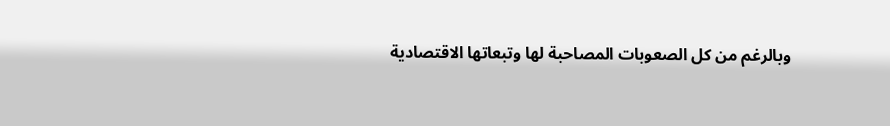وبالرغم من كل الصعوبات المصاحبة لها وتبعاتها الاقتصادية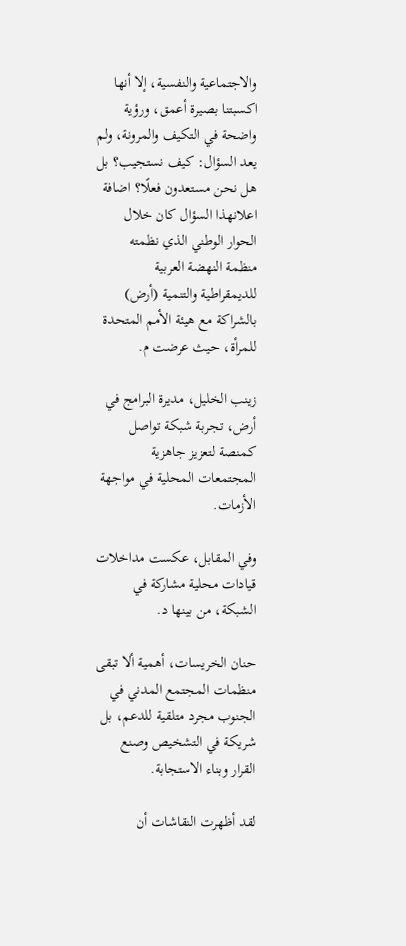والاجتماعية والنفسية، إلا أنها اكسبتنا بصيرة أعمق، ورؤية واضحة في التكيف والمرونة، ولم يعد السؤال: كيف نستجيب؟ بل هل نحن مستعدون فعلًا؟ اضافة اعلانهذا السؤال كان خلال الحوار الوطني الذي نظمته منظمة النهضة العربية للديمقراطية والتنمية (أرض) بالشراكة مع هيئة الأمم المتحدة للمرأة، حيث عرضت م.

زينب الخليل، مديرة البرامج في أرض، تجربة شبكة تواصل كمنصة لتعزيز جاهزية المجتمعات المحلية في مواجهة الأزمات.

وفي المقابل، عكست مداخلات قيادات محلية مشاركة في الشبكة، من بينها د.

حنان الخريسات، أهمية ألا تبقى منظمات المجتمع المدني في الجنوب مجرد متلقية للدعم، بل شريكة في التشخيص وصنع القرار وبناء الاستجابة.

لقد أظهرت النقاشات أن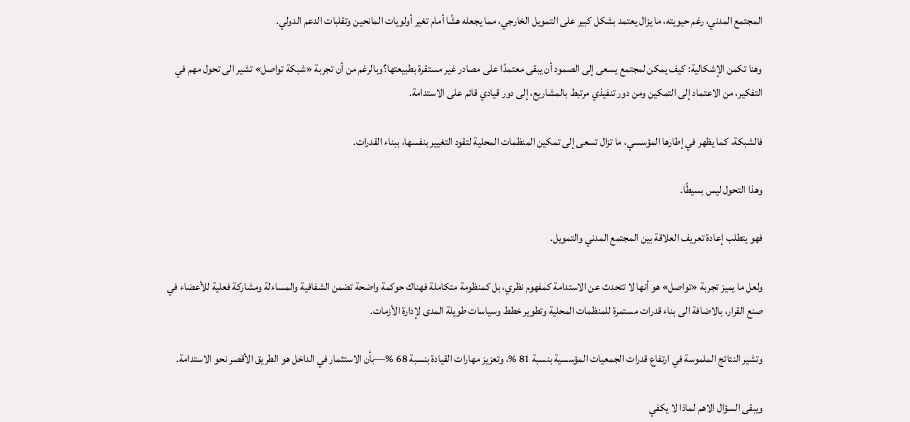المجتمع المدني، رغم حيويته، ما يزال يعتمد بشكل كبير على التمويل الخارجي، مما يجعله هشًا أمام تغير أولويات المانحين وتقلبات الدعم الدولي.

وهنا تكمن الإشكالية: كيف يمكن لمجتمع يسعى إلى الصمود أن يبقى معتمدًا على مصادر غير مستقرة بطبيعتها؟وبالرغم من أن تجربة «شبكة تواصل» تشير الى تحول مهم في التفكير، من الاعتماد إلى التمكين ومن دور تنفيذي مرتبط بالمشاريع، إلى دور قيادي قائم على الاستدامة.

فالشبكة، كما يظهر في إطارها المؤسسي، ما تزال تسعى إلى تمكين المنظمات المحلية لتقود التغيير بنفسها، ببناء القدرات.

وهذا التحول ليس بسيطًا.

فهو يتطلب إعادة تعريف العلاقة بين المجتمع المدني والتمويل.

ولعل ما يميز تجربة «تواصل» هو أنها لا تتحدث عن الاستدامة كمفهوم نظري، بل كمنظومة متكاملة فهناك حوكمة واضحة تضمن الشفافية والمساءلة ومشاركة فعلية للأعضاء في صنع القرار، بالاضافة الى بناء قدرات مستمرة للمنظمات المحلية وتطوير خطط وسياسات طويلة المدى لإدارة الأزمات.

وتشير النتائج الملموسة في ارتفاع قدرات الجمعيات المؤسسية بنسبة 81 %، وتعزيز مهارات القيادة بنسبة 68 %—بأن الاستثمار في الداخل هو الطريق الأقصر نحو الاستدامة.

ويبقى السؤال الاهم لماذا لا يكفي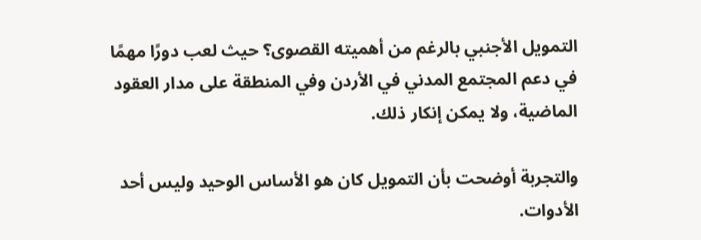التمويل الأجنبي بالرغم من أهميته القصوى؟ حيث لعب دورًا مهمًا في دعم المجتمع المدني في الأردن وفي المنطقة على مدار العقود الماضية، ولا يمكن إنكار ذلك.

والتجربة أوضحت بأن التمويل كان هو الأساس الوحيد وليس أحد الأدوات.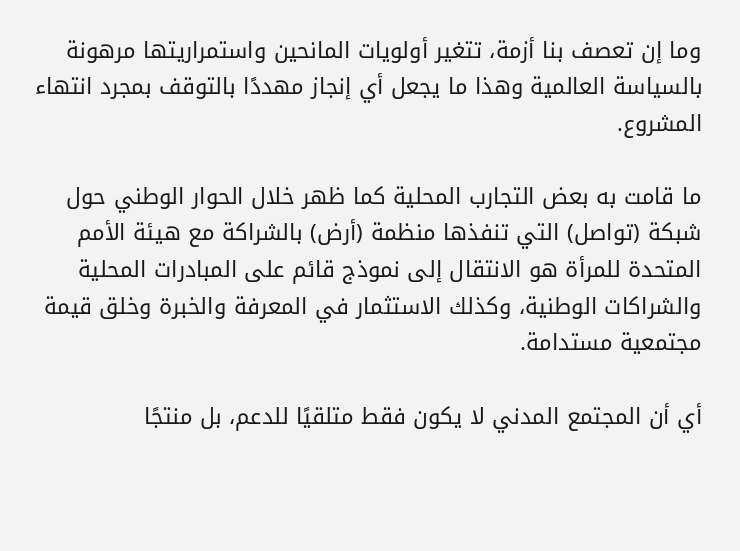وما إن تعصف بنا أزمة، تتغير أولويات المانحين واستمراريتها مرهونة بالسياسة العالمية وهذا ما يجعل أي إنجاز مهددًا بالتوقف بمجرد انتهاء المشروع.

ما قامت به بعض التجارب المحلية كما ظهر خلال الحوار الوطني حول شبكة (تواصل) التي تنفذها منظمة (أرض) بالشراكة مع هيئة الأمم المتحدة للمرأة هو الانتقال إلى نموذج قائم على المبادرات المحلية والشراكات الوطنية، وكذلك الاستثمار في المعرفة والخبرة وخلق قيمة مجتمعية مستدامة.

أي أن المجتمع المدني لا يكون فقط متلقيًا للدعم، بل منتجًا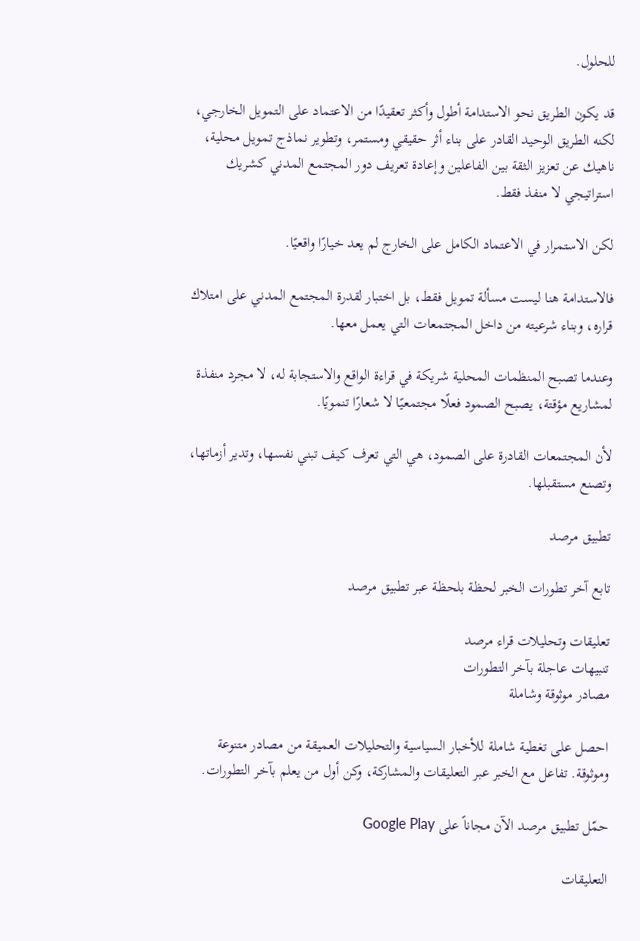للحلول.

قد يكون الطريق نحو الاستدامة أطول وأكثر تعقيدًا من الاعتماد على التمويل الخارجي، لكنه الطريق الوحيد القادر على بناء أثر حقيقي ومستمر، وتطوير نماذج تمويل محلية، ناهيك عن تعزيز الثقة بين الفاعلين وإعادة تعريف دور المجتمع المدني كشريك استراتيجي لا منفذ فقط.

لكن الاستمرار في الاعتماد الكامل على الخارج لم يعد خيارًا واقعيًا.

فالاستدامة هنا ليست مسألة تمويل فقط، بل اختبار لقدرة المجتمع المدني على امتلاك قراره، وبناء شرعيته من داخل المجتمعات التي يعمل معها.

وعندما تصبح المنظمات المحلية شريكة في قراءة الواقع والاستجابة له، لا مجرد منفذة لمشاريع مؤقتة، يصبح الصمود فعلًا مجتمعيًا لا شعارًا تنمويًا.

لأن المجتمعات القادرة على الصمود، هي التي تعرف كيف تبني نفسها، وتدير أزماتها، وتصنع مستقبلها.

تطبيق مرصد

تابع آخر تطورات الخبر لحظة بلحظة عبر تطبيق مرصد

تعليقات وتحليلات قراء مرصد
تنبيهات عاجلة بآخر التطورات
مصادر موثوقة وشاملة

احصل على تغطية شاملة للأخبار السياسية والتحليلات العميقة من مصادر متنوعة وموثوقة. تفاعل مع الخبر عبر التعليقات والمشاركة، وكن أول من يعلم بآخر التطورات.

حمّل تطبيق مرصد الآن مجاناً على Google Play

التعليقات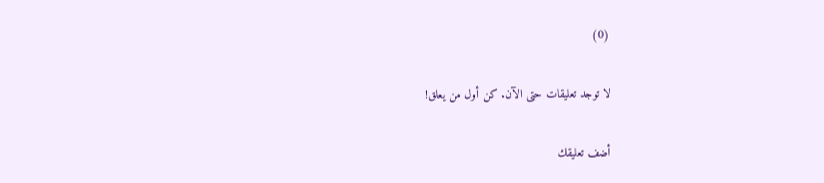(0)

لا توجد تعليقات حتى الآن. كن أول من يعلق!

أضف تعليقك